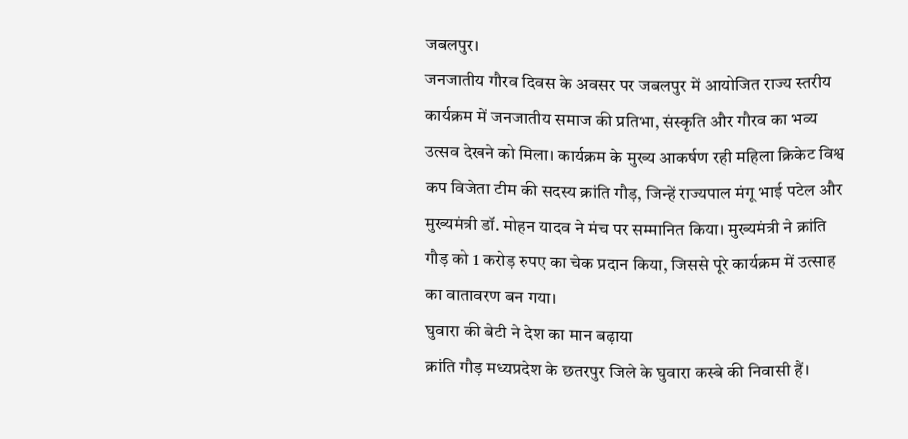जबलपुर।
जनजातीय गौरव दिवस के अवसर पर जबलपुर में आयोजित राज्य स्तरीय कार्यक्रम में जनजातीय समाज की प्रतिभा, संस्कृति और गौरव का भव्य उत्सव देखने को मिला। कार्यक्रम के मुख्य आकर्षण रही महिला क्रिकेट विश्व कप विजेता टीम की सदस्य क्रांति गौड़, जिन्हें राज्यपाल मंगू भाई पटेल और मुख्यमंत्री डॉ. मोहन यादव ने मंच पर सम्मानित किया। मुख्यमंत्री ने क्रांति गौड़ को 1 करोड़ रुपए का चेक प्रदान किया, जिससे पूरे कार्यक्रम में उत्साह का वातावरण बन गया।
घुवारा की बेटी ने देश का मान बढ़ाया
क्रांति गौड़ मध्यप्रदेश के छतरपुर जिले के घुवारा कस्बे की निवासी हैं।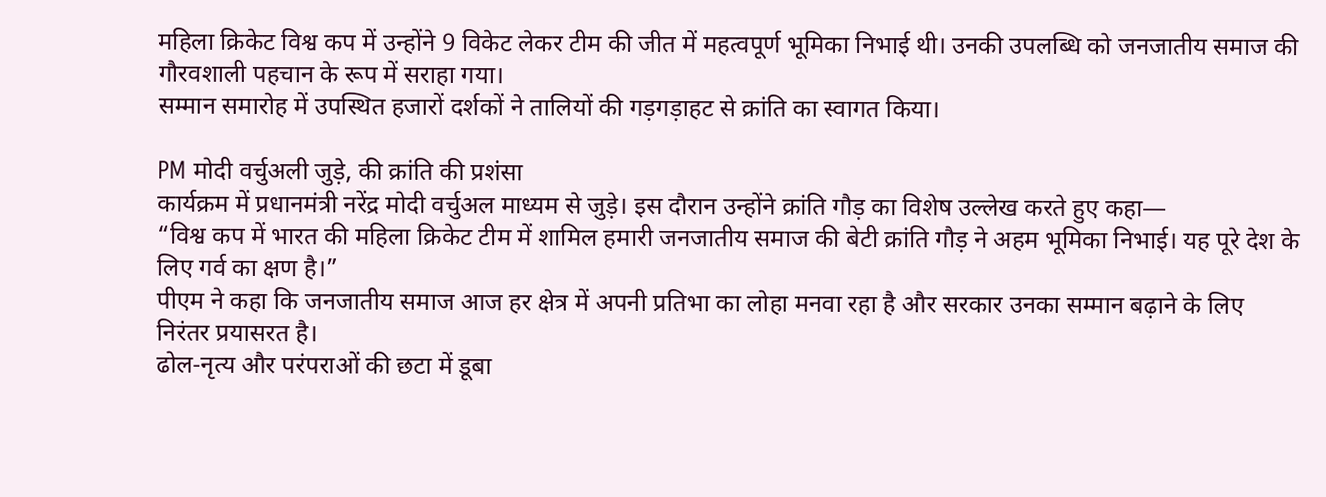महिला क्रिकेट विश्व कप में उन्होंने 9 विकेट लेकर टीम की जीत में महत्वपूर्ण भूमिका निभाई थी। उनकी उपलब्धि को जनजातीय समाज की गौरवशाली पहचान के रूप में सराहा गया।
सम्मान समारोह में उपस्थित हजारों दर्शकों ने तालियों की गड़गड़ाहट से क्रांति का स्वागत किया।

PM मोदी वर्चुअली जुड़े, की क्रांति की प्रशंसा
कार्यक्रम में प्रधानमंत्री नरेंद्र मोदी वर्चुअल माध्यम से जुड़े। इस दौरान उन्होंने क्रांति गौड़ का विशेष उल्लेख करते हुए कहा—
“विश्व कप में भारत की महिला क्रिकेट टीम में शामिल हमारी जनजातीय समाज की बेटी क्रांति गौड़ ने अहम भूमिका निभाई। यह पूरे देश के लिए गर्व का क्षण है।”
पीएम ने कहा कि जनजातीय समाज आज हर क्षेत्र में अपनी प्रतिभा का लोहा मनवा रहा है और सरकार उनका सम्मान बढ़ाने के लिए निरंतर प्रयासरत है।
ढोल-नृत्य और परंपराओं की छटा में डूबा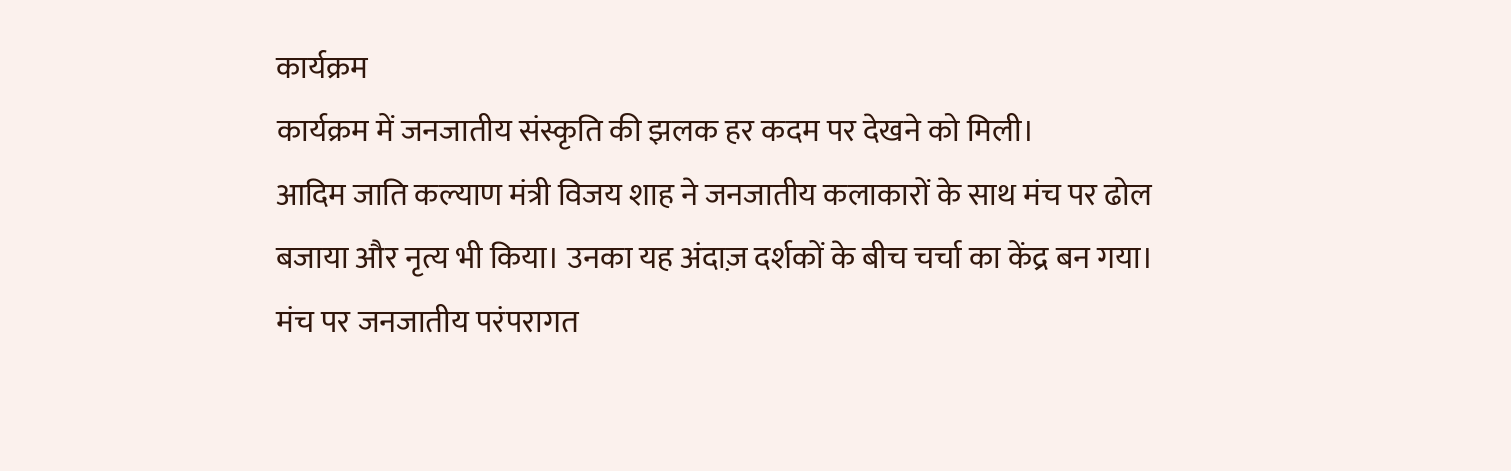कार्यक्रम
कार्यक्रम में जनजातीय संस्कृति की झलक हर कदम पर देखने को मिली।
आदिम जाति कल्याण मंत्री विजय शाह ने जनजातीय कलाकारों के साथ मंच पर ढोल बजाया और नृत्य भी किया। उनका यह अंदाज़ दर्शकों के बीच चर्चा का केंद्र बन गया।
मंच पर जनजातीय परंपरागत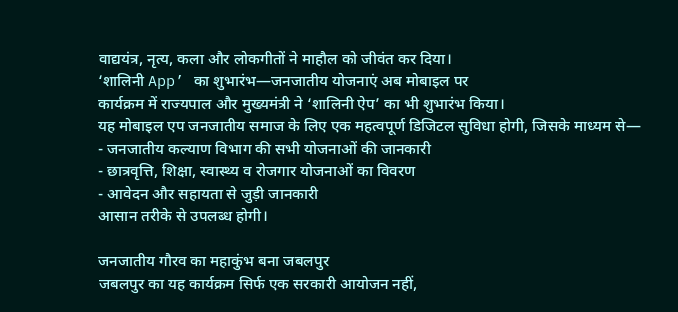वाद्ययंत्र, नृत्य, कला और लोकगीतों ने माहौल को जीवंत कर दिया।
‘शालिनी App’ का शुभारंभ—जनजातीय योजनाएं अब मोबाइल पर
कार्यक्रम में राज्यपाल और मुख्यमंत्री ने ‘शालिनी ऐप’ का भी शुभारंभ किया।
यह मोबाइल एप जनजातीय समाज के लिए एक महत्वपूर्ण डिजिटल सुविधा होगी, जिसके माध्यम से—
- जनजातीय कल्याण विभाग की सभी योजनाओं की जानकारी
- छात्रवृत्ति, शिक्षा, स्वास्थ्य व रोजगार योजनाओं का विवरण
- आवेदन और सहायता से जुड़ी जानकारी
आसान तरीके से उपलब्ध होगी।

जनजातीय गौरव का महाकुंभ बना जबलपुर
जबलपुर का यह कार्यक्रम सिर्फ एक सरकारी आयोजन नहीं,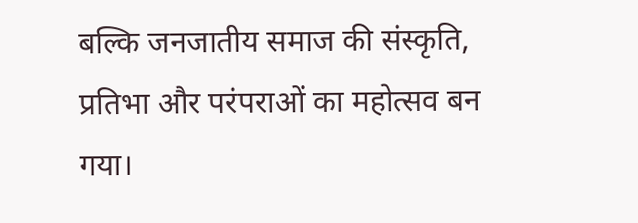बल्कि जनजातीय समाज की संस्कृति, प्रतिभा और परंपराओं का महोत्सव बन गया।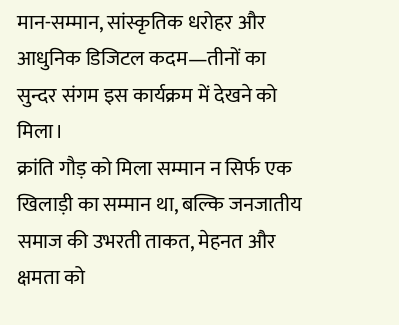मान-सम्मान, सांस्कृतिक धरोहर और आधुनिक डिजिटल कदम—तीनों का सुन्दर संगम इस कार्यक्रम में देखने को मिला।
क्रांति गौड़ को मिला सम्मान न सिर्फ एक खिलाड़ी का सम्मान था, बल्कि जनजातीय समाज की उभरती ताकत, मेहनत और क्षमता को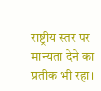राष्ट्रीय स्तर पर मान्यता देने का प्रतीक भी रहा।